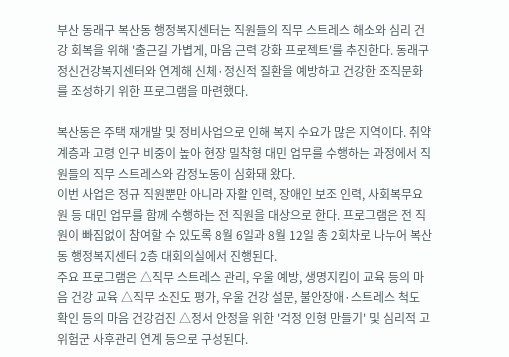부산 동래구 복산동 행정복지센터는 직원들의 직무 스트레스 해소와 심리 건강 회복을 위해 '출근길 가볍게, 마음 근력 강화 프로젝트'를 추진한다. 동래구 정신건강복지센터와 연계해 신체·정신적 질환을 예방하고 건강한 조직문화를 조성하기 위한 프로그램을 마련했다.

복산동은 주택 재개발 및 정비사업으로 인해 복지 수요가 많은 지역이다. 취약계층과 고령 인구 비중이 높아 현장 밀착형 대민 업무를 수행하는 과정에서 직원들의 직무 스트레스와 감정노동이 심화돼 왔다.
이번 사업은 정규 직원뿐만 아니라 자활 인력, 장애인 보조 인력, 사회복무요원 등 대민 업무를 함께 수행하는 전 직원을 대상으로 한다. 프로그램은 전 직원이 빠짐없이 참여할 수 있도록 8월 6일과 8월 12일 총 2회차로 나누어 복산동 행정복지센터 2층 대회의실에서 진행된다.
주요 프로그램은 △직무 스트레스 관리, 우울 예방, 생명지킴이 교육 등의 마음 건강 교육 △직무 소진도 평가, 우울 건강 설문, 불안장애·스트레스 척도 확인 등의 마음 건강검진 △정서 안정을 위한 '걱정 인형 만들기' 및 심리적 고위험군 사후관리 연계 등으로 구성된다.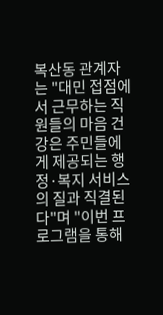복산동 관계자는 "대민 접점에서 근무하는 직원들의 마음 건강은 주민들에게 제공되는 행정·복지 서비스의 질과 직결된다"며 "이번 프로그램을 통해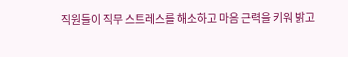직원들이 직무 스트레스를 해소하고 마음 근력을 키워 밝고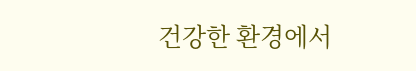건강한 환경에서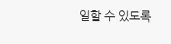일할 수 있도록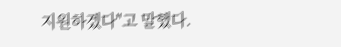지원하겠다"고 말했다.